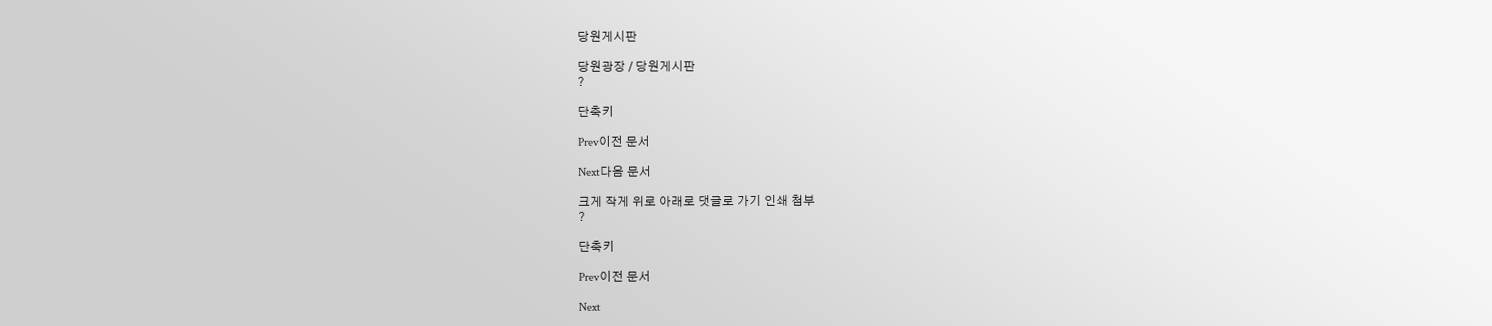당원게시판

당원광장 / 당원게시판
?

단축키

Prev이전 문서

Next다음 문서

크게 작게 위로 아래로 댓글로 가기 인쇄 첨부
?

단축키

Prev이전 문서

Next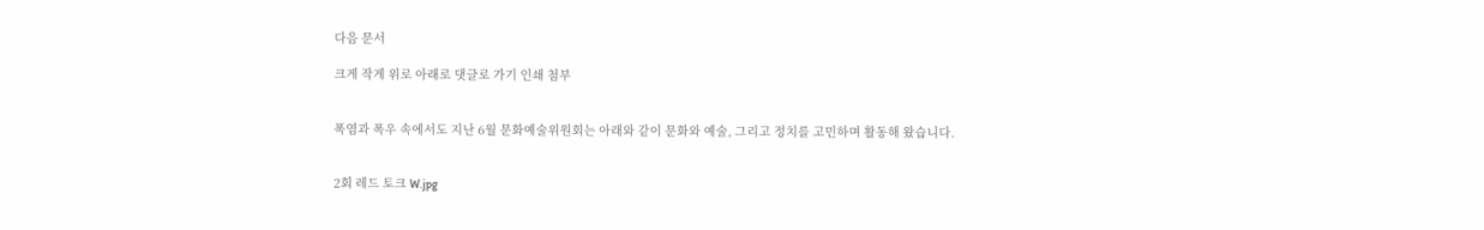다음 문서

크게 작게 위로 아래로 댓글로 가기 인쇄 첨부


폭염과 폭우 속에서도 지난 6월 문화예술위원회는 아래와 같이 문화와 예술, 그리고 정치를 고민하며 활동해 왔습니다.


2회 레드 토크 W.jpg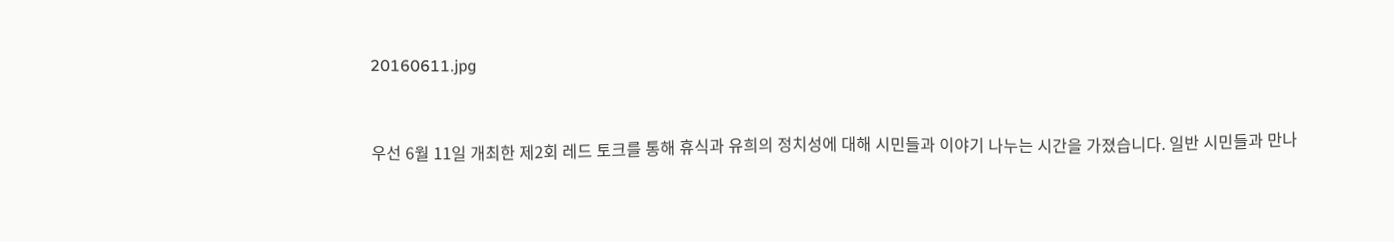20160611.jpg


우선 6월 11일 개최한 제2회 레드 토크를 통해 휴식과 유희의 정치성에 대해 시민들과 이야기 나누는 시간을 가졌습니다. 일반 시민들과 만나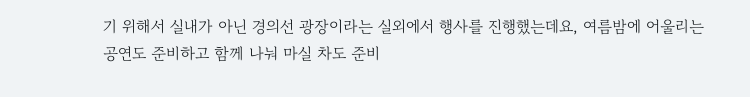기 위해서 실내가 아닌 경의선 광장이라는 실외에서 행사를 진행했는데요, 여름밤에 어울리는 공연도 준비하고 함께 나눠 마실 차도 준비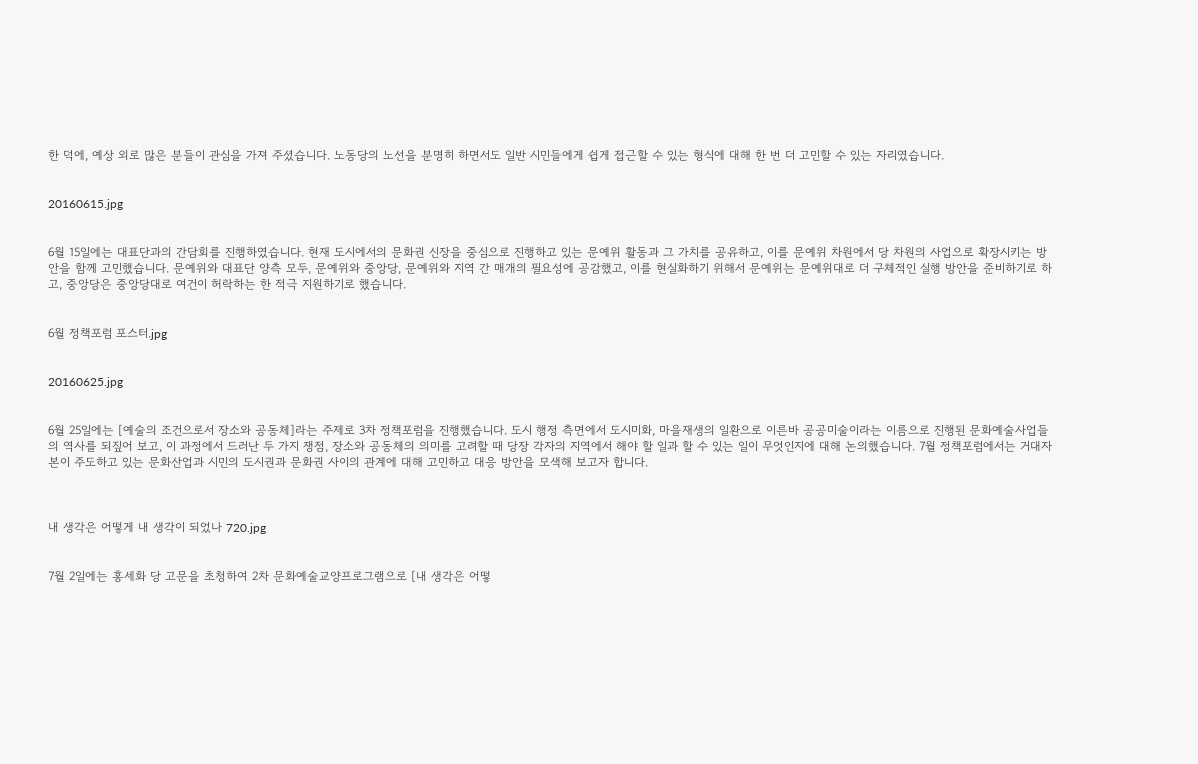한 덕에, 예상 외로 많은 분들이 관심을 가져 주셨습니다. 노동당의 노선을 분명히 하면서도 일반 시민들에게 쉽게 접근할 수 있는 형식에 대해 한 번 더 고민할 수 있는 자리였습니다.


20160615.jpg


6월 15일에는 대표단과의 간담회를 진행하였습니다. 현재 도시에서의 문화권 신장을 중심으로 진행하고 있는 문예위 활동과 그 가치를 공유하고, 이를 문예위 차원에서 당 차원의 사업으로 확장시키는 방안을 함께 고민했습니다. 문예위와 대표단 양측 모두, 문예위와 중앙당, 문예위와 지역 간 매개의 필요성에 공감했고, 이를 현실화하기 위해서 문예위는 문예위대로 더 구체적인 실행 방안을 준비하기로 하고, 중앙당은 중앙당대로 여건이 허락하는 한 적극 지원하기로 했습니다.


6월 정책포럼 포스터.jpg


20160625.jpg


6월 25일에는 [예술의 조건으로서 장소와 공동체]라는 주제로 3차 정책포럼을 진행했습니다. 도시 행정 측면에서 도시미화, 마을재생의 일환으로 이른바 공공미술이라는 이름으로 진행된 문화예술사업들의 역사를 되짚어 보고, 이 과정에서 드러난 두 가지 쟁점, 장소와 공동체의 의미를 고려할 때 당장 각자의 지역에서 해야 할 일과 할 수 있는 일이 무엇인지에 대해 논의했습니다. 7월 정책포럼에서는 거대자본이 주도하고 있는 문화산업과 시민의 도시권과 문화권 사이의 관계에 대해 고민하고 대응 방안을 모색해 보고자 합니다.



내 생각은 어떻게 내 생각이 되었나 720.jpg


7월 2일에는 홍세화 당 고문을 초청하여 2차 문화예술교양프로그램으로 [내 생각은 어떻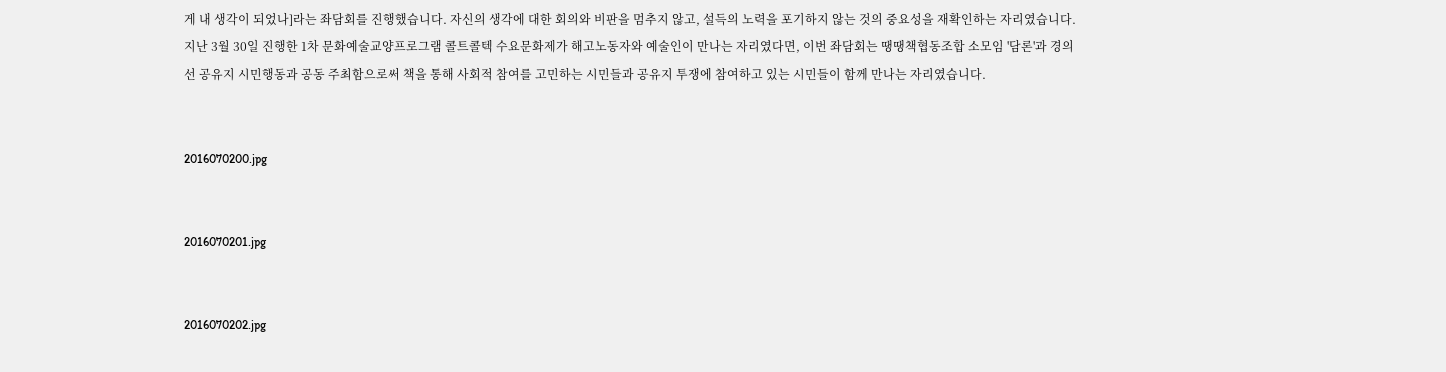게 내 생각이 되었나]라는 좌담회를 진행했습니다. 자신의 생각에 대한 회의와 비판을 멈추지 않고, 설득의 노력을 포기하지 않는 것의 중요성을 재확인하는 자리였습니다. 지난 3월 30일 진행한 1차 문화예술교양프로그램 콜트콜텍 수요문화제가 해고노동자와 예술인이 만나는 자리였다면, 이번 좌담회는 땡땡책협동조합 소모임 '담론'과 경의선 공유지 시민행동과 공동 주최함으로써 책을 통해 사회적 참여를 고민하는 시민들과 공유지 투쟁에 참여하고 있는 시민들이 함께 만나는 자리였습니다.


2016070200.jpg


2016070201.jpg


2016070202.jpg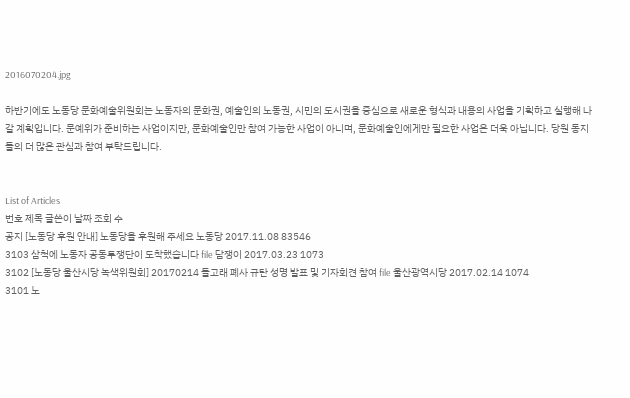2016070204.jpg

하반기에도 노동당 문화예술위원회는 노동자의 문화권, 예술인의 노동권, 시민의 도시권을 중심으로 새로운 형식과 내용의 사업을 기획하고 실행해 나갈 계획입니다. 문예위가 준비하는 사업이지만, 문화예술인만 참여 가능한 사업이 아니며, 문화예술인에게만 필요한 사업은 더욱 아닙니다. 당원 동지들의 더 많은 관심과 참여 부탁드립니다.


List of Articles
번호 제목 글쓴이 날짜 조회 수
공지 [노동당 후원 안내] 노동당을 후원해 주세요 노동당 2017.11.08 83546
3103 삼척에 노동자 공동투쟁단이 도착했습니다 file 담쟁이 2017.03.23 1073
3102 [노동당 울산시당 녹색위원회] 20170214 돌고래 폐사 규탄 성명 발표 및 기자회견 참여 file 울산광역시당 2017.02.14 1074
3101 노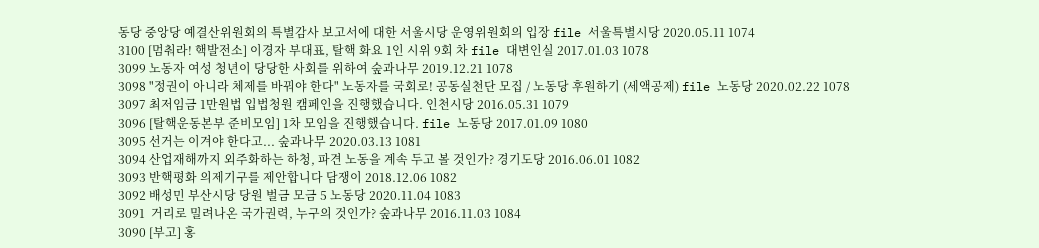동당 중앙당 예결산위원회의 특별감사 보고서에 대한 서울시당 운영위원회의 입장 file 서울특별시당 2020.05.11 1074
3100 [멈춰라! 핵발전소] 이경자 부대표, 탈핵 화요 1인 시위 9회 차 file 대변인실 2017.01.03 1078
3099 노동자 여성 청년이 당당한 사회를 위하여 숲과나무 2019.12.21 1078
3098 "정권이 아니라 체제를 바꿔야 한다" 노동자를 국회로! 공동실천단 모집 / 노동당 후원하기 (세액공제) file 노동당 2020.02.22 1078
3097 최저임금 1만원법 입법청원 캠페인을 진행했습니다. 인천시당 2016.05.31 1079
3096 [탈핵운동본부 준비모임] 1차 모임을 진행했습니다. file 노동당 2017.01.09 1080
3095 선거는 이겨야 한다고... 숲과나무 2020.03.13 1081
3094 산업재해까지 외주화하는 하청, 파견 노동을 계속 두고 볼 것인가? 경기도당 2016.06.01 1082
3093 반핵평화 의제기구를 제안합니다 담쟁이 2018.12.06 1082
3092 배성민 부산시당 당원 벌금 모금 5 노동당 2020.11.04 1083
3091  거리로 밀려나온 국가권력, 누구의 것인가? 숲과나무 2016.11.03 1084
3090 [부고] 홍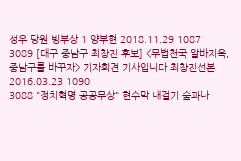성우 당원 빙부상 1 양부현 2018.11.29 1087
3089 [대구 중남구 최창진 후보] <무법천국 알바지옥, 중남구를 바꾸자> 기자회견 기사입니다 최창진선본 2016.03.23 1090
3088 "정치혁명 공공무상" 현수막 내걸기 숲과나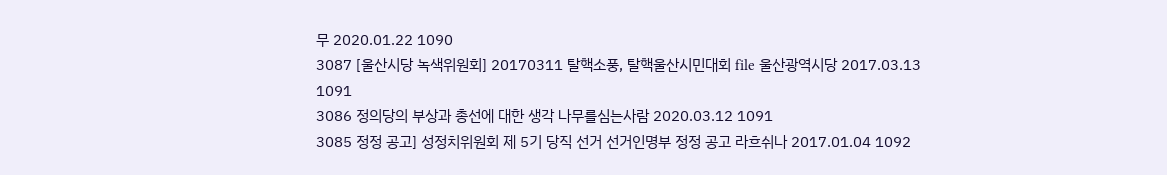무 2020.01.22 1090
3087 [울산시당 녹색위원회] 20170311 탈핵소풍, 탈핵울산시민대회 file 울산광역시당 2017.03.13 1091
3086 정의당의 부상과 총선에 대한 생각 나무를심는사람 2020.03.12 1091
3085 정정 공고] 성정치위원회 제 5기 당직 선거 선거인명부 정정 공고 라흐쉬나 2017.01.04 1092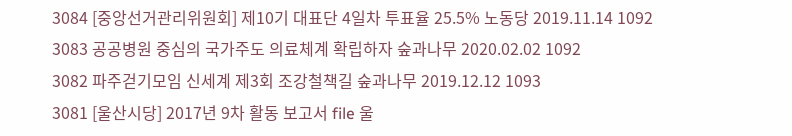3084 [중앙선거관리위원회] 제10기 대표단 4일차 투표율 25.5% 노동당 2019.11.14 1092
3083 공공병원 중심의 국가주도 의료체계 확립하자 숲과나무 2020.02.02 1092
3082 파주걷기모임 신세계 제3회 조강철책길 숲과나무 2019.12.12 1093
3081 [울산시당] 2017년 9차 활동 보고서 file 울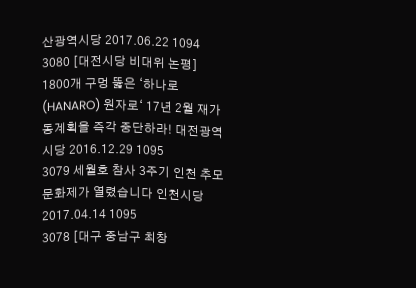산광역시당 2017.06.22 1094
3080 [대전시당 비대위 논평] 1800개 구멍 뚫은 ‘하나로(HANARO) 원자로‘ 17년 2월 재가동계획을 즉각 중단하라! 대전광역시당 2016.12.29 1095
3079 세월호 참사 3주기 인천 추모문화제가 열렸습니다 인천시당 2017.04.14 1095
3078 [대구 중남구 최창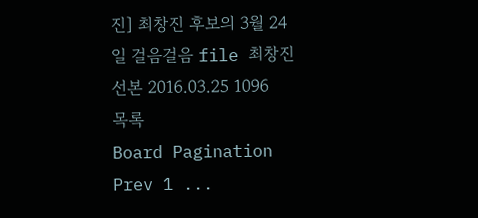진] 최창진 후보의 3월 24일 걸음걸음 file 최창진선본 2016.03.25 1096
목록
Board Pagination Prev 1 ...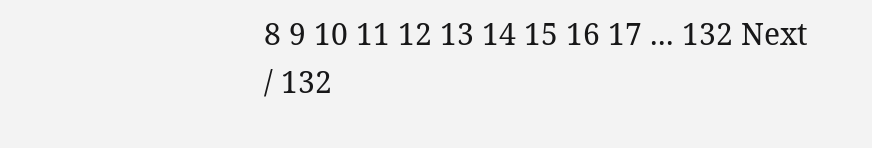8 9 10 11 12 13 14 15 16 17 ... 132 Next
/ 132